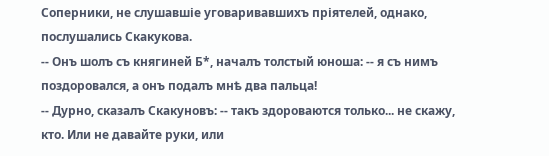Соперники, не слушавшіе уговаривавшихъ пріятелей, однако, послушались Скакукова.
-- Онъ шолъ съ княгиней Б*, началъ толстый юноша: -- я съ нимъ поздоровался, а онъ подалъ мнѣ два пальца!
-- Дурно, сказалъ Скакуновъ: -- такъ здороваются только... не скажу, кто. Или не давайте руки, или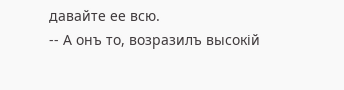давайте ее всю.
-- А онъ то, возразилъ высокій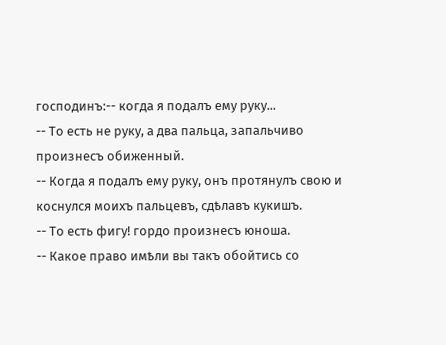господинъ:-- когда я подалъ ему руку...
-- То есть не руку, а два пальца, запальчиво произнесъ обиженный.
-- Когда я подалъ ему руку, онъ протянулъ свою и коснулся моихъ пальцевъ, сдѣлавъ кукишъ.
-- То есть фигу! гордо произнесъ юноша.
-- Какое право имѣли вы такъ обойтись со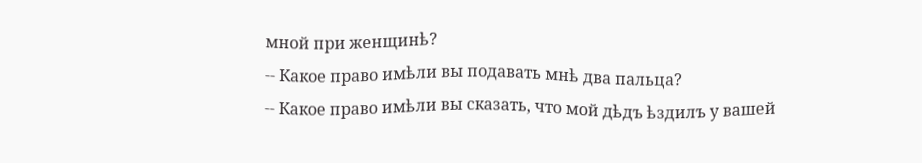мной при женщинѣ?
-- Какое право имѣли вы подавать мнѣ два пальца?
-- Какое право имѣли вы сказать, что мой дѣдъ ѣздилъ у вашей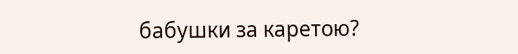бабушки за каретою?